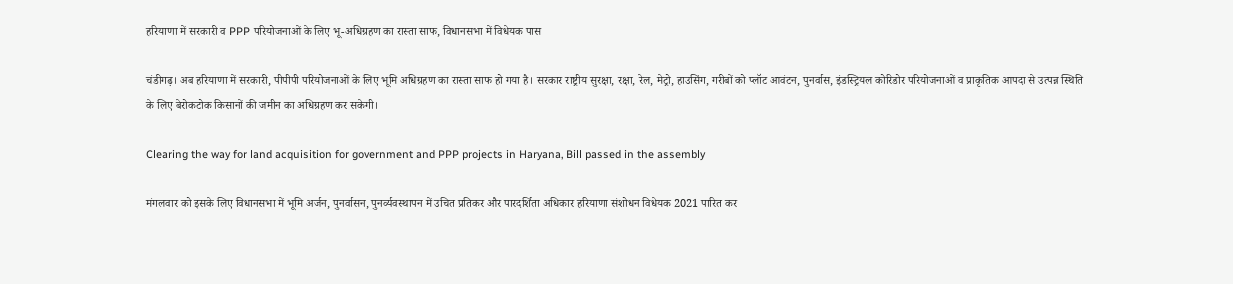हरियाणा में सरकारी व PPP परियोजनाओं के लिए भू-अधिग्रहण का रास्ता साफ, विधानसभा में विधेयक पास

चंडीगढ़। अब हरियाणा में सरकारी, पीपीपी परियोजनाओं के लिए भूमि अधिग्रहण का रास्ता साफ हो गया है। सरकार राष्ट्रीय सुरक्षा, रक्षा, रेल, मेट्रो, हाउसिंग, गरीबों को प्लॉट आवंटन, पुनर्वास, इंडस्ट्रियल कोरिडोर परियोजनाओं व प्राकृतिक आपदा से उत्पन्न स्थिति के लिए बेरोकटोक किसानों की जमीन का अधिग्रहण कर सकेगी।

Clearing the way for land acquisition for government and PPP projects in Haryana, Bill passed in the assembly

मंगलवार को इसके लिए विधानसभा में भूमि अर्जन, पुनर्वासन, पुनर्व्यवस्थापन में उचित प्रतिकर और पारदर्शिता अधिकार हरियाणा संशोधन विधेयक 2021 पारित कर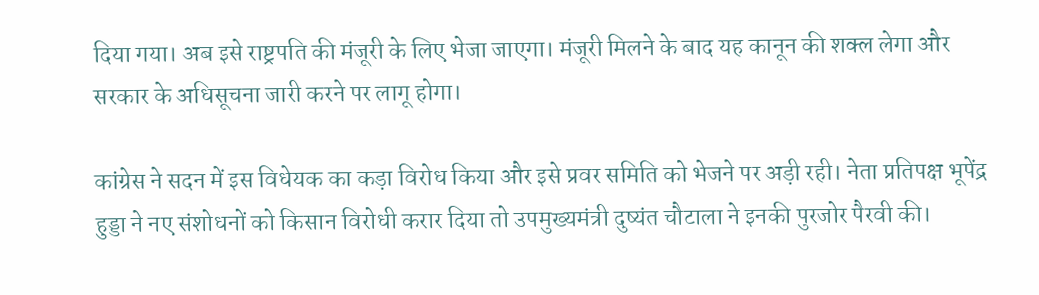दिया गया। अब इसे राष्ट्रपति की मंजूरी के लिए भेजा जाएगा। मंजूरी मिलने के बाद यह कानून की शक्ल लेगा और सरकार के अधिसूचना जारी करने पर लागू होगा।

कांग्रेस ने सदन में इस विधेयक का कड़ा विरोध किया और इसे प्रवर समिति को भेजने पर अड़ी रही। नेता प्रतिपक्ष भूपेंद्र हुड्डा ने नए संशोधनों को किसान विरोधी करार दिया तो उपमुख्यमंत्री दुष्यंत चौटाला ने इनकी पुरजोर पैरवी की।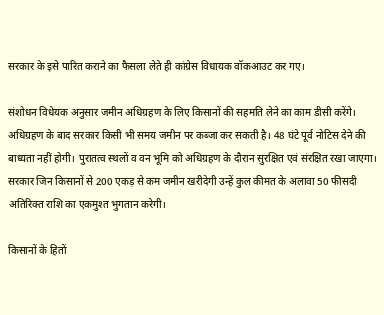सरकार के इसे पारित कराने का फैसला लेते ही कांग्रेस विधायक वॉकआउट कर गए।

संशोधन विधेयक अनुसार जमीन अधिग्रहण के लिए किसानों की सहमति लेने का काम डीसी करेंगे। अधिग्रहण के बाद सरकार किसी भी समय जमीन पर कब्जा कर सकती है। 48 घंटे पूर्व नोटिस देने की बाध्यता नहीं होगी। पुरातत्व स्थलों व वन भूमि को अधिग्रहण के दौरान सुरक्षित एवं संरक्षित रखा जाएगा। सरकार जिन किसानों से 200 एकड़ से कम जमीन खरीदेगी उन्हें कुल कीमत के अलावा 50 फीसदी अतिरिक्त राशि का एकमुश्त भुगतान करेगी।

किसानों के हितों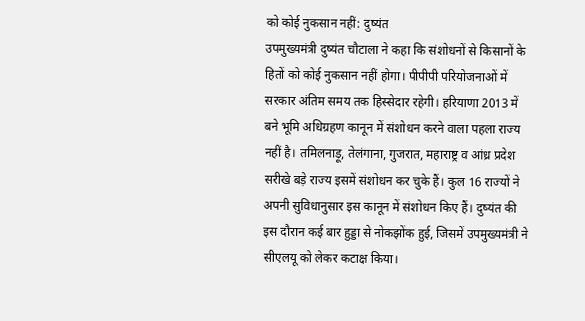को कोई नुकसान नहीं: दुष्यंत
उपमुख्यमंत्री दुष्यंत चौटाला ने कहा कि संशोधनों से किसानों के हितों को कोई नुकसान नहीं होगा। पीपीपी परियोजनाओं में सरकार अंतिम समय तक हिस्सेदार रहेगी। हरियाणा 2013 में बने भूमि अधिग्रहण कानून में संशोधन करने वाला पहला राज्य नहीं है। तमिलनाड़ू, तेलंगाना, गुजरात, महाराष्ट्र व आंध्र प्रदेश सरीखे बड़े राज्य इसमें संशोधन कर चुके हैं। कुल 16 राज्यों ने अपनी सुविधानुसार इस कानून में संशोधन किए हैं। दुष्यंत की इस दौरान कई बार हुड्डा से नोकझोंक हुई, जिसमें उपमुख्यमंत्री ने सीएलयू को लेकर कटाक्ष किया।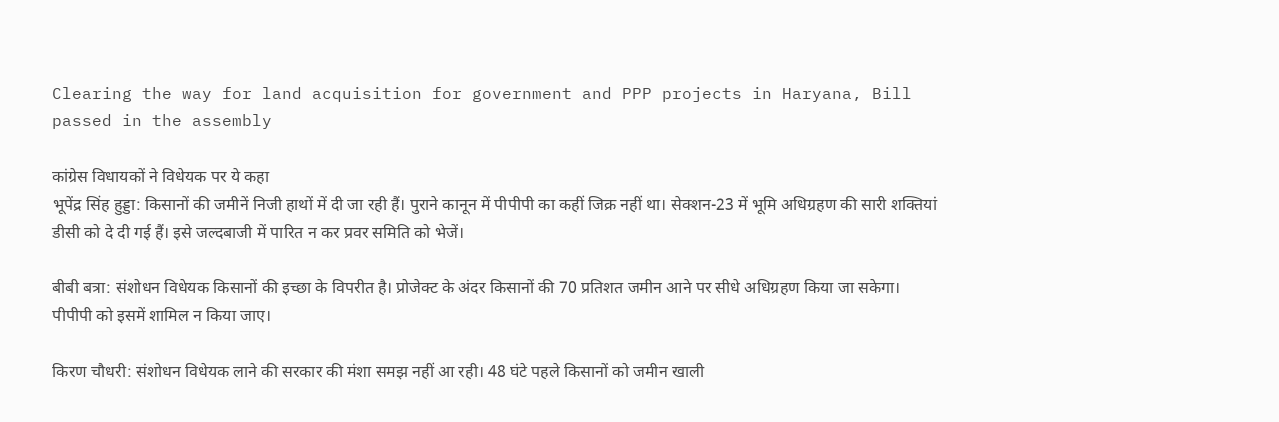Clearing the way for land acquisition for government and PPP projects in Haryana, Bill passed in the assembly

कांग्रेस विधायकों ने विधेयक पर ये कहा
भूपेंद्र सिंह हुड्डा: किसानों की जमीनें निजी हाथों में दी जा रही हैं। पुराने कानून में पीपीपी का कहीं जिक्र नहीं था। सेक्शन-23 में भूमि अधिग्रहण की सारी शक्तियां डीसी को दे दी गई हैं। इसे जल्दबाजी में पारित न कर प्रवर समिति को भेजें।

बीबी बत्रा: संशोधन विधेयक किसानों की इच्छा के विपरीत है। प्रोजेक्ट के अंदर किसानों की 70 प्रतिशत जमीन आने पर सीधे अधिग्रहण किया जा सकेगा। पीपीपी को इसमें शामिल न किया जाए।

किरण चौधरी: संशोधन विधेयक लाने की सरकार की मंशा समझ नहीं आ रही। 48 घंटे पहले किसानों को जमीन खाली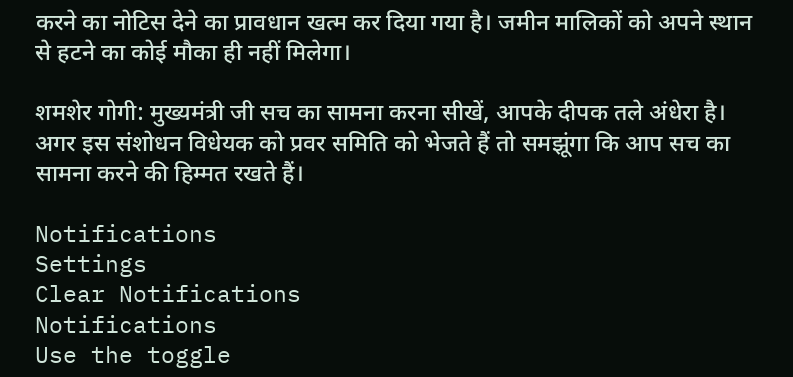करने का नोटिस देने का प्रावधान खत्म कर दिया गया है। जमीन मालिकों को अपने स्थान से हटने का कोई मौका ही नहीं मिलेगा।

शमशेर गोगी: मुख्यमंत्री जी सच का सामना करना सीखें, आपके दीपक तले अंधेरा है। अगर इस संशोधन विधेयक को प्रवर समिति को भेजते हैं तो समझूंगा कि आप सच का सामना करने की हिम्मत रखते हैं।

Notifications
Settings
Clear Notifications
Notifications
Use the toggle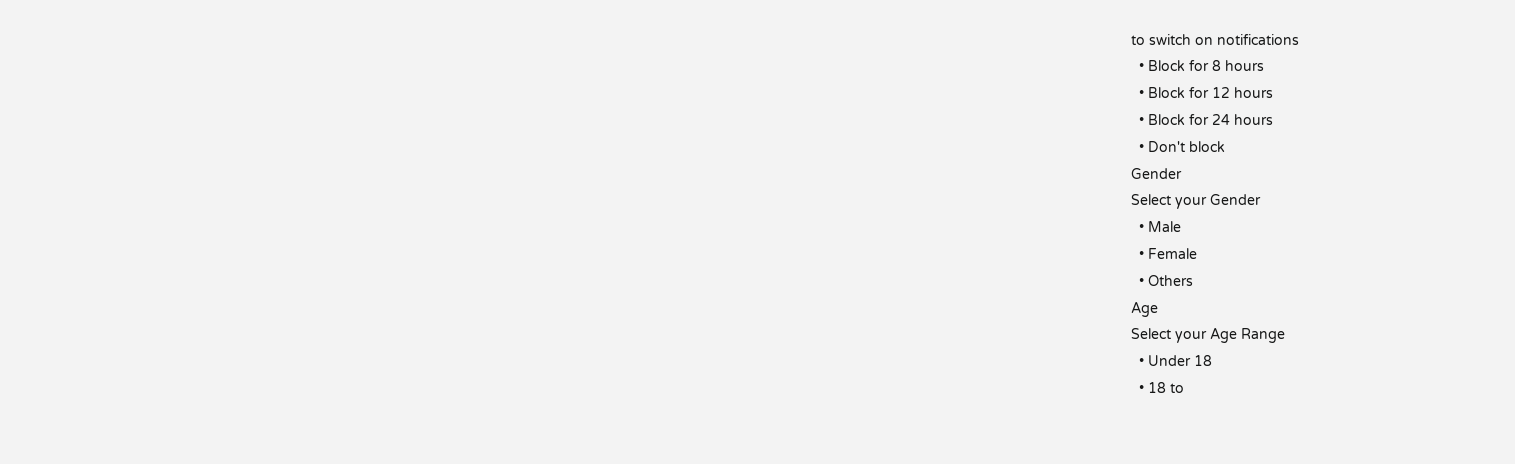to switch on notifications
  • Block for 8 hours
  • Block for 12 hours
  • Block for 24 hours
  • Don't block
Gender
Select your Gender
  • Male
  • Female
  • Others
Age
Select your Age Range
  • Under 18
  • 18 to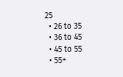25
  • 26 to 35
  • 36 to 45
  • 45 to 55
  • 55+